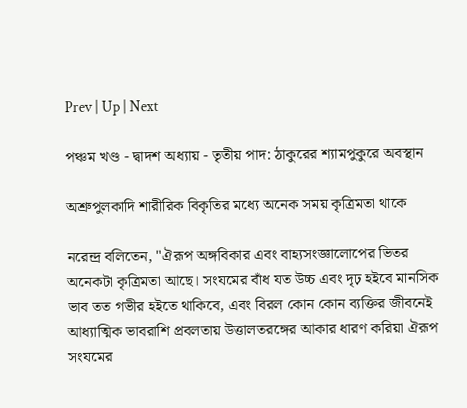Prev | Up | Next

পঞ্চম খণ্ড - দ্বাদশ অধ্যায় - তৃতীয় পাদ: ঠাকুরের শ্যামপুকুরে অবস্থান

অশ্রুপুলকাদি শারীরিক বিকৃতির মধ্যে অনেক সময় কৃত্রিমতা থাকে

নরেন্দ্র বলিতেন, "ঐরূপ অঙ্গবিকার এবং বাহ্যসংজ্ঞালোপের ভিতর অনেকটা কৃত্রিমতা আছে। সংযমের বাঁধ যত উচ্চ এবং দৃঢ় হইবে মানসিক ভাব তত গভীর হইতে থাকিবে, এবং বিরল কোন কোন ব্যক্তির জীবনেই আধ্যাত্মিক ভাবরাশি প্রবলতায় উত্তালতরঙ্গের আকার ধারণ করিয়া ঐরূপ সংযমের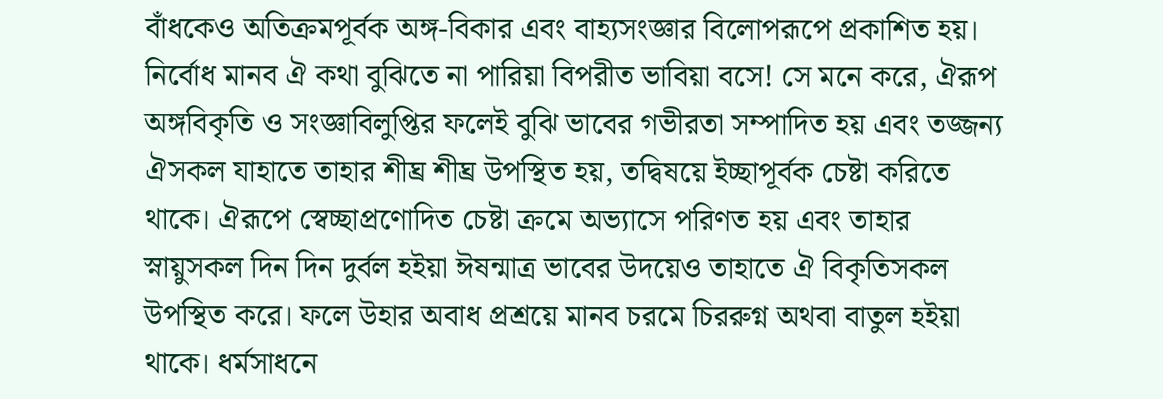বাঁধকেও অতিক্রমপূর্বক অঙ্গ-বিকার এবং বাহ্যসংজ্ঞার বিলোপরূপে প্রকাশিত হয়। নির্বোধ মানব ঐ কথা বুঝিতে না পারিয়া বিপরীত ভাবিয়া বসে! সে মনে করে, ঐরূপ অঙ্গবিকৃতি ও সংজ্ঞাবিলুপ্তির ফলেই বুঝি ভাবের গভীরতা সম্পাদিত হয় এবং তজ্জন্য ঐসকল যাহাতে তাহার শীঘ্র শীঘ্র উপস্থিত হয়, তদ্বিষয়ে ইচ্ছাপূর্বক চেষ্টা করিতে থাকে। ঐরূপে স্বেচ্ছাপ্রণোদিত চেষ্টা ক্রমে অভ্যাসে পরিণত হয় এবং তাহার স্নায়ুসকল দিন দিন দুর্বল হইয়া ঈষন্মাত্র ভাবের উদয়েও তাহাতে ঐ বিকৃতিসকল উপস্থিত করে। ফলে উহার অবাধ প্রশ্রয়ে মানব চরমে চিররুগ্ন অথবা বাতুল হইয়া থাকে। ধর্মসাধনে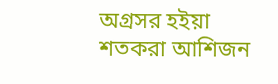অগ্রসর হইয়া শতকরা আশিজন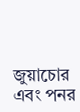জুয়াচোর এবং পনর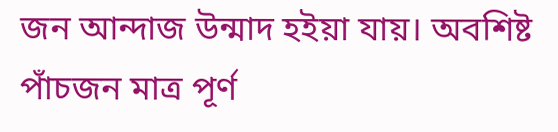জন আন্দাজ উন্মাদ হইয়া যায়। অবশিষ্ট পাঁচজন মাত্র পূর্ণ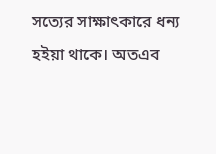সত্যের সাক্ষাৎকারে ধন্য হইয়া থাকে। অতএব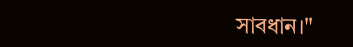সাবধান।"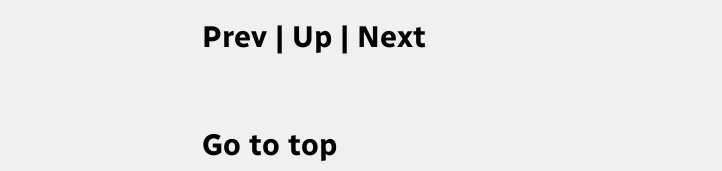Prev | Up | Next


Go to top